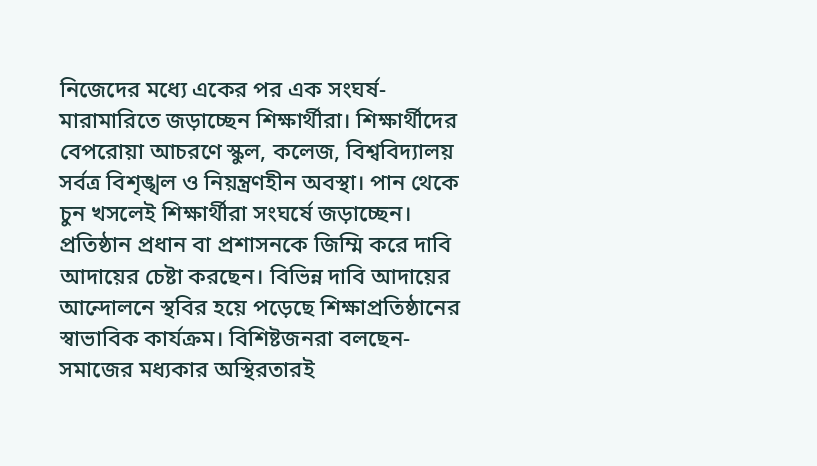নিজেদের মধ্যে একের পর এক সংঘর্ষ-মারামারিতে জড়াচ্ছেন শিক্ষার্থীরা। শিক্ষার্থীদের
বেপরোয়া আচরণে স্কুল, কলেজ, বিশ্ববিদ্যালয় সর্বত্র বিশৃঙ্খল ও নিয়ন্ত্রণহীন অবস্থা। পান থেকে চুন খসলেই শিক্ষার্থীরা সংঘর্ষে জড়াচ্ছেন। প্রতিষ্ঠান প্রধান বা প্রশাসনকে জিম্মি করে দাবি আদায়ের চেষ্টা করছেন। বিভিন্ন দাবি আদায়ের আন্দোলনে স্থবির হয়ে পড়েছে শিক্ষাপ্রতিষ্ঠানের স্বাভাবিক কার্যক্রম। বিশিষ্টজনরা বলছেন- সমাজের মধ্যকার অস্থিরতারই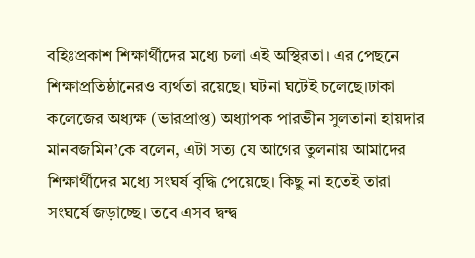বহিঃপ্রকাশ শিক্ষার্থীদের মধ্যে চলা এই অস্থিরতা। এর পেছনে শিক্ষাপ্রতিষ্ঠানেরও ব্যর্থতা রয়েছে। ঘটনা ঘটেই চলেছে।ঢাকা কলেজের অধ্যক্ষ (ভারপ্রাপ্ত) অধ্যাপক পারভীন সুলতানা হায়দার মানবজমিন’কে বলেন, এটা সত্য যে আগের তুলনায় আমাদের শিক্ষার্থীদের মধ্যে সংঘর্ষ বৃদ্ধি পেয়েছে। কিছু না হতেই তারা সংঘর্ষে জড়াচ্ছে। তবে এসব দ্বন্দ্ব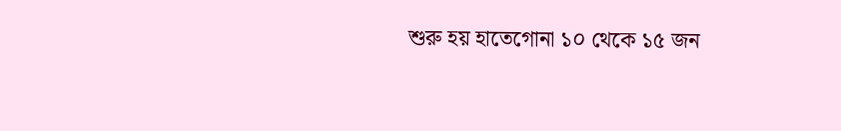শুরু হয় হাতেগোনা ১০ থেকে ১৫ জন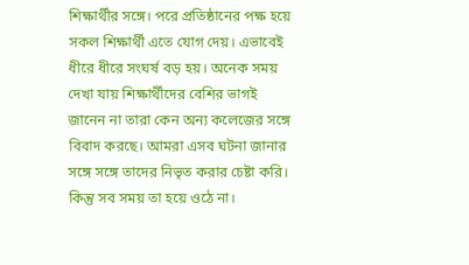শিক্ষার্থীর সঙ্গে। পরে প্রতিষ্ঠানের পক্ষ হয়ে সকল শিক্ষার্থী এতে যোগ দেয়। এভাবেই ধীরে ধীরে সংঘর্ষ বড় হয়। অনেক সময় দেখা যায় শিক্ষার্থীদের বেশির ভাগই জানেন না তারা কেন অন্য কলেজের সঙ্গে বিবাদ করছে। আমরা এসব ঘটনা জানার সঙ্গে সঙ্গে তাদের নিভৃত করার চেষ্টা করি। কিন্তু সব সময় তা হয়ে ওঠে না।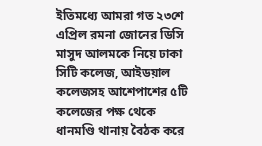ইতিমধ্যে আমরা গত ২৩শে এপ্রিল রমনা জোনের ডিসি মাসুদ আলমকে নিয়ে ঢাকা সিটি কলেজ, আইডয়াল কলেজসহ আশেপাশের ৫টি কলেজের পক্ষ থেকে ধানমণ্ডি থানায় বৈঠক করে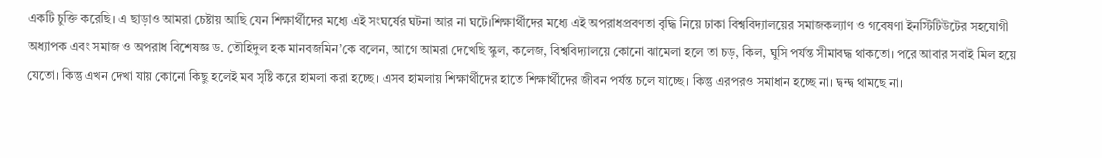একটি চুক্তি করেছি। এ ছাড়াও আমরা চেষ্টায় আছি যেন শিক্ষার্থীদের মধ্যে এই সংঘর্ষের ঘটনা আর না ঘটে।শিক্ষার্থীদের মধ্যে এই অপরাধপ্রবণতা বৃদ্ধি নিয়ে ঢাকা বিশ্ববিদ্যালয়ের সমাজকল্যাণ ও গবেষণা ইনস্টিটিউটের সহযোগী অধ্যাপক এবং সমাজ ও অপরাধ বিশেষজ্ঞ ড. তৌহিদুল হক মানবজমিন’কে বলেন, আগে আমরা দেখেছি স্কুল, কলেজ, বিশ্ববিদ্যালয়ে কোনো ঝামেলা হলে তা চড়, কিল, ঘুসি পর্যন্ত সীমাবদ্ধ থাকতো। পরে আবার সবাই মিল হয়ে যেতো। কিন্তু এখন দেখা যায় কোনো কিছু হলেই মব সৃষ্টি করে হামলা করা হচ্ছে। এসব হামলায় শিক্ষার্থীদের হাতে শিক্ষার্থীদের জীবন পর্যন্ত চলে যাচ্ছে। কিন্তু এরপরও সমাধান হচ্ছে না। দ্বন্দ্ব থামছে না।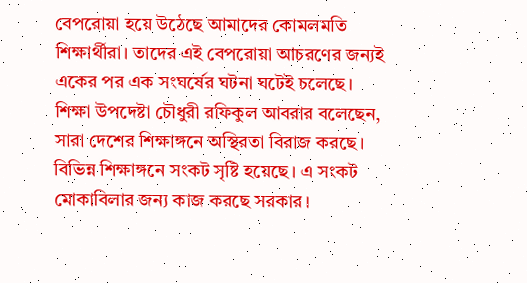বেপরোয়া হয়ে উঠেছে আমাদের কোমলমতি শিক্ষার্থীরা। তাদের এই বেপরোয়া আচরণের জন্যই একের পর এক সংঘর্ষের ঘটনা ঘটেই চলেছে।
শিক্ষা উপদেষ্টা চৌধুরী রফিকুল আবরার বলেছেন, সারা দেশের শিক্ষাঙ্গনে অস্থিরতা বিরাজ করছে। বিভিন্ন শিক্ষাঙ্গনে সংকট সৃষ্টি হয়েছে। এ সংকট মোকাবিলার জন্য কাজ করছে সরকার।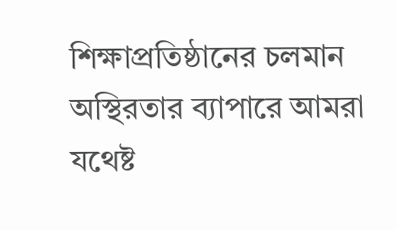শিক্ষাপ্রতিষ্ঠানের চলমান অস্থিরতার ব্যাপারে আমরা যথেষ্ট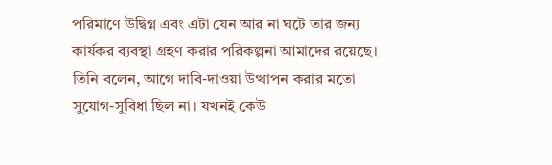পরিমাণে উদ্বিগ্ন এবং এটা যেন আর না ঘটে তার জন্য কার্যকর ব্যবস্থা গ্রহণ করার পরিকল্পনা আমাদের রয়েছে। তিনি বলেন, আগে দাবি-দাওয়া উত্থাপন করার মতো সুযোগ-সুবিধা ছিল না। যখনই কেউ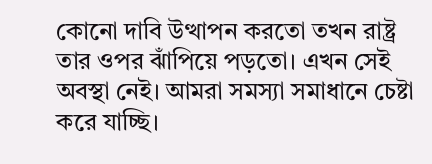কোনো দাবি উত্থাপন করতো তখন রাষ্ট্র তার ওপর ঝাঁপিয়ে পড়তো। এখন সেই অবস্থা নেই। আমরা সমস্যা সমাধানে চেষ্টা করে যাচ্ছি।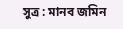সুত্র : মানব জমিন